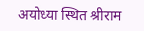अयोध्या स्थित श्रीराम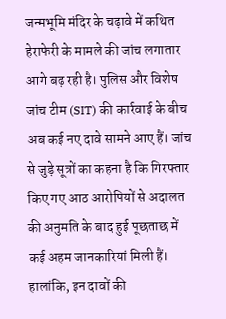जन्मभूमि मंदिर के चढ़ावे में कथित हेराफेरी के मामले की जांच लगातार आगे बढ़ रही है। पुलिस और विशेष जांच टीम (SIT) की कार्रवाई के बीच अब कई नए दावे सामने आए हैं। जांच से जुड़े सूत्रों का कहना है कि गिरफ्तार किए गए आठ आरोपियों से अदालत की अनुमति के बाद हुई पूछताछ में कई अहम जानकारियां मिली हैं। हालांकि, इन दावों की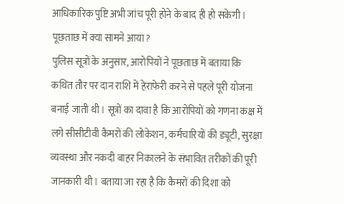आधिकारिक पुष्टि अभी जांच पूरी होने के बाद ही हो सकेगी।
पूछताछ में क्या सामने आया?
पुलिस सूत्रों के अनुसार, आरोपियों ने पूछताछ में बताया कि कथित तौर पर दान राशि में हेराफेरी करने से पहले पूरी योजना बनाई जाती थी। सूत्रों का दावा है कि आरोपियों को गणना कक्ष में लगे सीसीटीवी कैमरों की लोकेशन, कर्मचारियों की ड्यूटी, सुरक्षा व्यवस्था और नकदी बाहर निकालने के संभावित तरीकों की पूरी जानकारी थी। बताया जा रहा है कि कैमरों की दिशा को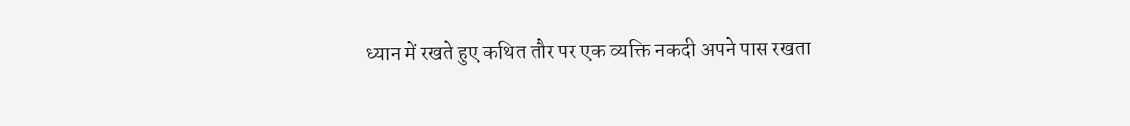ध्यान में रखते हुए कथित तौर पर एक व्यक्ति नकदी अपने पास रखता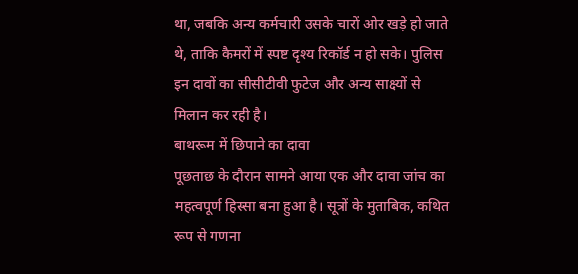था, जबकि अन्य कर्मचारी उसके चारों ओर खड़े हो जाते थे, ताकि कैमरों में स्पष्ट दृश्य रिकॉर्ड न हो सके। पुलिस इन दावों का सीसीटीवी फुटेज और अन्य साक्ष्यों से मिलान कर रही है।
बाथरूम में छिपाने का दावा
पूछताछ के दौरान सामने आया एक और दावा जांच का महत्वपूर्ण हिस्सा बना हुआ है। सूत्रों के मुताबिक, कथित रूप से गणना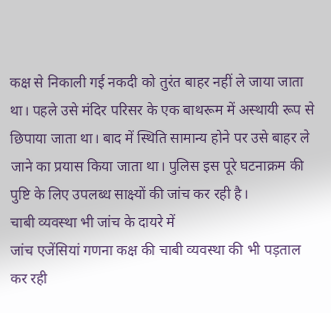कक्ष से निकाली गई नकदी को तुरंत बाहर नहीं ले जाया जाता था। पहले उसे मंदिर परिसर के एक बाथरूम में अस्थायी रूप से छिपाया जाता था। बाद में स्थिति सामान्य होने पर उसे बाहर ले जाने का प्रयास किया जाता था। पुलिस इस पूरे घटनाक्रम की पुष्टि के लिए उपलब्ध साक्ष्यों की जांच कर रही है।
चाबी व्यवस्था भी जांच के दायरे में
जांच एजेंसियां गणना कक्ष की चाबी व्यवस्था की भी पड़ताल कर रही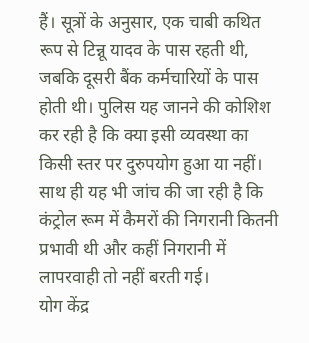हैं। सूत्रों के अनुसार, एक चाबी कथित रूप से टिन्नू यादव के पास रहती थी, जबकि दूसरी बैंक कर्मचारियों के पास होती थी। पुलिस यह जानने की कोशिश कर रही है कि क्या इसी व्यवस्था का किसी स्तर पर दुरुपयोग हुआ या नहीं। साथ ही यह भी जांच की जा रही है कि कंट्रोल रूम में कैमरों की निगरानी कितनी प्रभावी थी और कहीं निगरानी में लापरवाही तो नहीं बरती गई।
योग केंद्र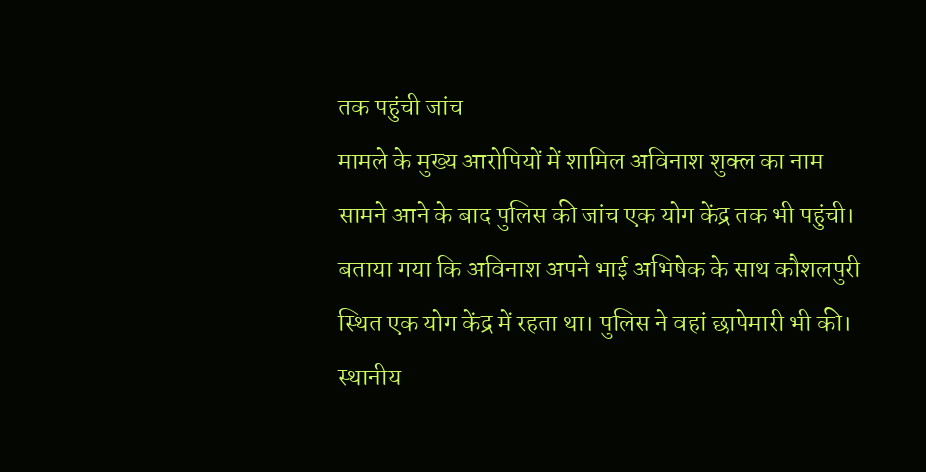तक पहुंची जांच
मामले के मुख्य आरोपियों में शामिल अविनाश शुक्ल का नाम सामने आने के बाद पुलिस की जांच एक योग केंद्र तक भी पहुंची। बताया गया कि अविनाश अपने भाई अभिषेक के साथ कौशलपुरी स्थित एक योग केंद्र में रहता था। पुलिस ने वहां छापेमारी भी की।
स्थानीय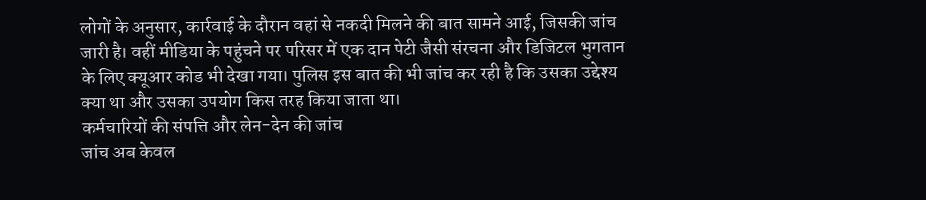लोगों के अनुसार, कार्रवाई के दौरान वहां से नकदी मिलने की बात सामने आई, जिसकी जांच जारी है। वहीं मीडिया के पहुंचने पर परिसर में एक दान पेटी जैसी संरचना और डिजिटल भुगतान के लिए क्यूआर कोड भी देखा गया। पुलिस इस बात की भी जांच कर रही है कि उसका उद्देश्य क्या था और उसका उपयोग किस तरह किया जाता था।
कर्मचारियों की संपत्ति और लेन-देन की जांच
जांच अब केवल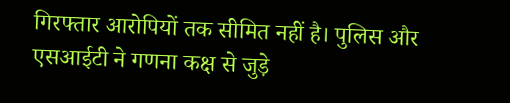गिरफ्तार आरोपियों तक सीमित नहीं है। पुलिस और एसआईटी ने गणना कक्ष से जुड़े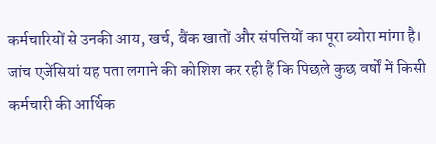कर्मचारियों से उनकी आय, खर्च, बैंक खातों और संपत्तियों का पूरा ब्योरा मांगा है। जांच एजेंसियां यह पता लगाने की कोशिश कर रही हैं कि पिछले कुछ वर्षों में किसी कर्मचारी की आर्थिक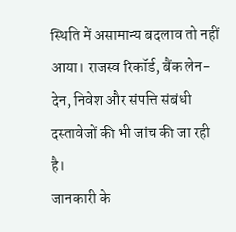स्थिति में असामान्य बदलाव तो नहीं आया। राजस्व रिकॉर्ड, बैंक लेन-देन, निवेश और संपत्ति संबंधी दस्तावेजों की भी जांच की जा रही है।
जानकारी के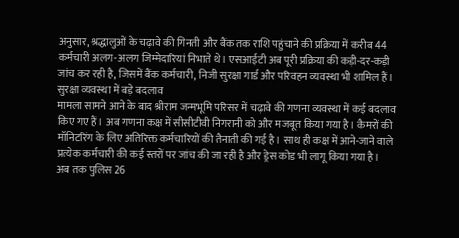अनुसार, श्रद्धालुओं के चढ़ावे की गिनती और बैंक तक राशि पहुंचाने की प्रक्रिया में करीब 44 कर्मचारी अलग-अलग जिम्मेदारियां निभाते थे। एसआईटी अब पूरी प्रक्रिया की कड़ी-दर-कड़ी जांच कर रही है, जिसमें बैंक कर्मचारी, निजी सुरक्षा गार्ड और परिवहन व्यवस्था भी शामिल हैं।
सुरक्षा व्यवस्था में बड़े बदलाव
मामला सामने आने के बाद श्रीराम जन्मभूमि परिसर में चढ़ावे की गणना व्यवस्था में कई बदलाव किए गए हैं। अब गणना कक्ष में सीसीटीवी निगरानी को और मजबूत किया गया है। कैमरों की मॉनिटरिंग के लिए अतिरिक्त कर्मचारियों की तैनाती की गई है। साथ ही कक्ष में आने-जाने वाले प्रत्येक कर्मचारी की कई स्तरों पर जांच की जा रही है और ड्रेस कोड भी लागू किया गया है।
अब तक पुलिस 26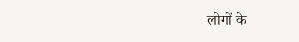लोगों के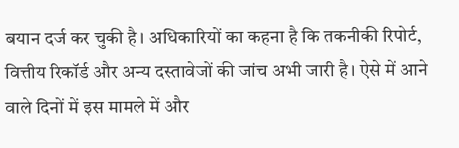बयान दर्ज कर चुकी है। अधिकारियों का कहना है कि तकनीकी रिपोर्ट, वित्तीय रिकॉर्ड और अन्य दस्तावेजों की जांच अभी जारी है। ऐसे में आने वाले दिनों में इस मामले में और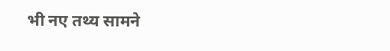भी नए तथ्य सामने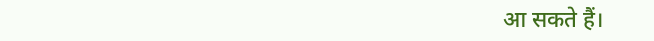आ सकते हैं।